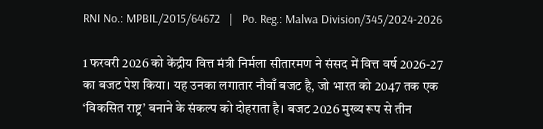RNI No.: MPBIL/2015/64672   |   Po. Reg.: Malwa Division/345/2024-2026

1 फरवरी 2026 को केंद्रीय वित्त मंत्री निर्मला सीतारमण ने संसद में वित्त वर्ष 2026-27 का बजट पेश किया। यह उनका लगातार नौवाँ बजट है, जो भारत को 2047 तक एक ‘विकसित राष्ट्र’ बनाने के संकल्प को दोहराता है। बजट 2026 मुख्य रूप से तीन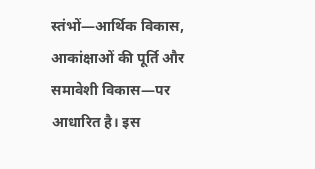स्तंभों—आर्थिक विकास, आकांक्षाओं की पूर्ति और समावेशी विकास—पर आधारित है। इस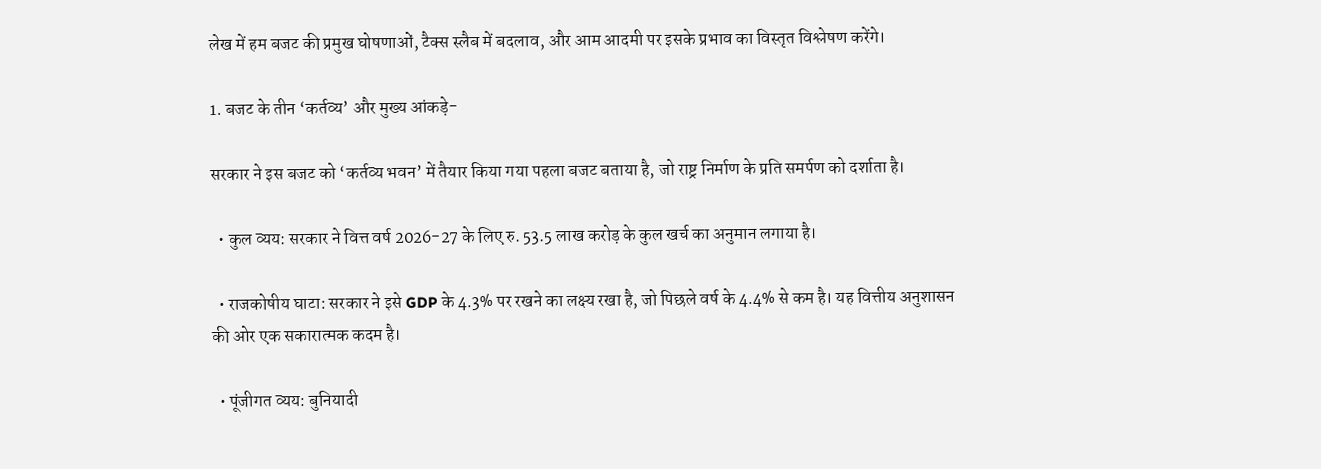लेख में हम बजट की प्रमुख घोषणाओं, टैक्स स्लैब में बदलाव, और आम आदमी पर इसके प्रभाव का विस्तृत विश्लेषण करेंगे।

1. बजट के तीन ‘कर्तव्य’ और मुख्य आंकड़े-

सरकार ने इस बजट को ‘कर्तव्य भवन’ में तैयार किया गया पहला बजट बताया है, जो राष्ट्र निर्माण के प्रति समर्पण को दर्शाता है।

  • कुल व्यय: सरकार ने वित्त वर्ष 2026-27 के लिए रु. 53.5 लाख करोड़ के कुल खर्च का अनुमान लगाया है।

  • राजकोषीय घाटा: सरकार ने इसे GDP के 4.3% पर रखने का लक्ष्य रखा है, जो पिछले वर्ष के 4.4% से कम है। यह वित्तीय अनुशासन की ओर एक सकारात्मक कदम है।

  • पूंजीगत व्यय: बुनियादी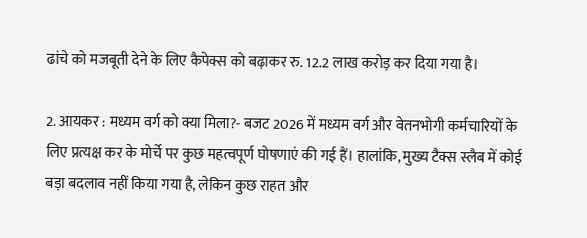ढांचे को मजबूती देने के लिए कैपेक्स को बढ़ाकर रु. 12.2 लाख करोड़ कर दिया गया है।

2. आयकर : मध्यम वर्ग को क्या मिला?- बजट 2026 में मध्यम वर्ग और वेतनभोगी कर्मचारियों के लिए प्रत्यक्ष कर के मोर्चे पर कुछ महत्वपूर्ण घोषणाएं की गई हैं। हालांकि, मुख्य टैक्स स्लैब में कोई बड़ा बदलाव नहीं किया गया है, लेकिन कुछ राहत और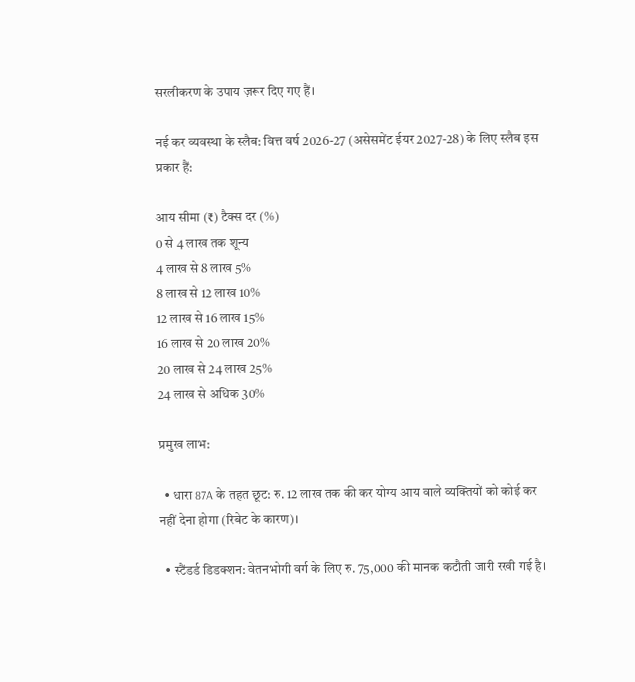सरलीकरण के उपाय ज़रूर दिए गए हैं।

नई कर व्यवस्था के स्लैब: वित्त वर्ष 2026-27 (असेसमेंट ईयर 2027-28) के लिए स्लैब इस प्रकार हैं:

आय सीमा (₹) टैक्स दर (%)
0 से 4 लाख तक शून्य
4 लाख से 8 लाख 5%
8 लाख से 12 लाख 10%
12 लाख से 16 लाख 15%
16 लाख से 20 लाख 20%
20 लाख से 24 लाख 25%
24 लाख से अधिक 30%

प्रमुख लाभ:

  • धारा 87A के तहत छूट: रु. 12 लाख तक की कर योग्य आय वाले व्यक्तियों को कोई कर नहीं देना होगा (रिबेट के कारण)।

  • स्टैंडर्ड डिडक्शन: वेतनभोगी वर्ग के लिए रु. 75,000 की मानक कटौती जारी रखी गई है।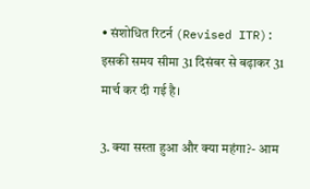• संशोधित रिटर्न (Revised ITR): इसकी समय सीमा 31 दिसंबर से बढ़ाकर 31 मार्च कर दी गई है।

3. क्या सस्ता हुआ और क्या महंगा?- आम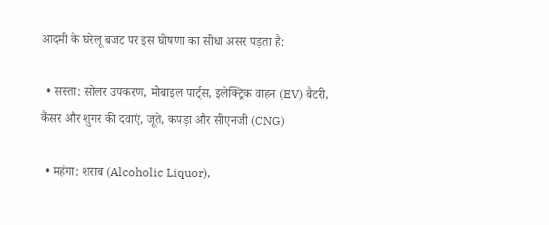आदमी के घरेलू बजट पर इस घोषणा का सीधा असर पड़ता है:

  • सस्ता: सोलर उपकरण, मोबाइल पार्ट्स, इलेक्ट्रिक वाहन (EV) बैटरी, कैंसर और शुगर की दवाएं, जूते, कपड़ा और सीएनजी (CNG)

  • महंगा: शराब (Alcoholic Liquor),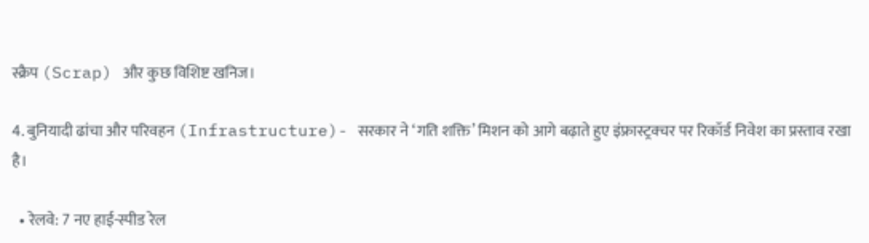स्क्रैप (Scrap) और कुछ विशिष्ट खनिज।

4. बुनियादी ढांचा और परिवहन (Infrastructure)- सरकार ने ‘गति शक्ति’ मिशन को आगे बढ़ाते हुए इंफ्रास्ट्रक्चर पर रिकॉर्ड निवेश का प्रस्ताव रखा है।

  • रेलवे: 7 नए हाई-स्पीड रेल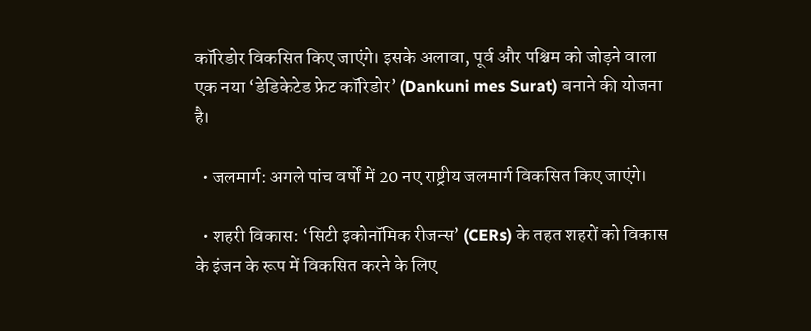कॉरिडोर विकसित किए जाएंगे। इसके अलावा, पूर्व और पश्चिम को जोड़ने वाला एक नया ‘डेडिकेटेड फ्रेट कॉरिडोर’ (Dankuni mes Surat) बनाने की योजना है।

  • जलमार्ग: अगले पांच वर्षों में 20 नए राष्ट्रीय जलमार्ग विकसित किए जाएंगे।

  • शहरी विकास: ‘सिटी इकोनॉमिक रीजन्स’ (CERs) के तहत शहरों को विकास के इंजन के रूप में विकसित करने के लिए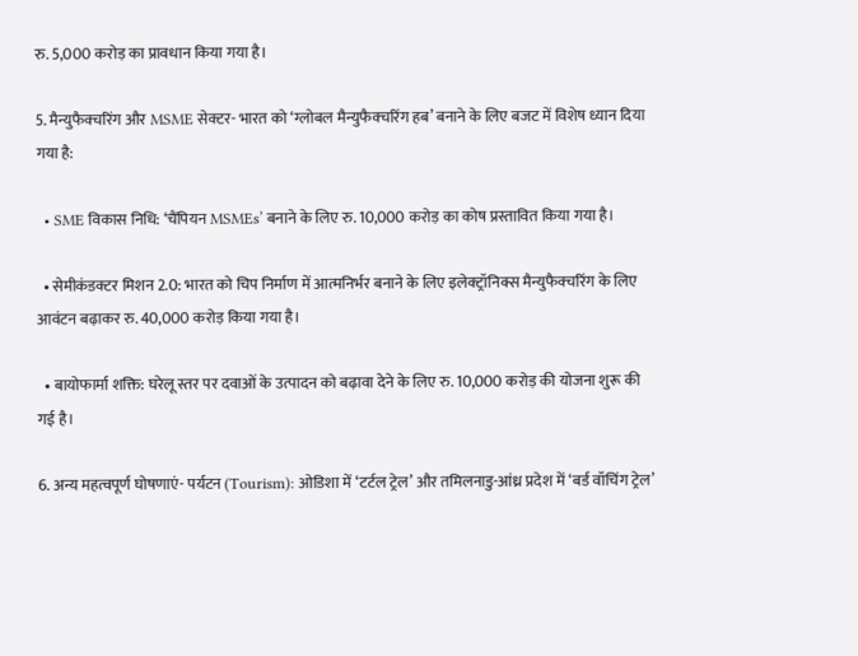रु. 5,000 करोड़ का प्रावधान किया गया है।

5. मैन्युफैक्चरिंग और MSME सेक्टर- भारत को ‘ग्लोबल मैन्युफैक्चरिंग हब’ बनाने के लिए बजट में विशेष ध्यान दिया गया है:

  • SME विकास निधि: ‘चैंपियन MSMEs’ बनाने के लिए रु. 10,000 करोड़ का कोष प्रस्तावित किया गया है।

  • सेमीकंडक्टर मिशन 2.0: भारत को चिप निर्माण में आत्मनिर्भर बनाने के लिए इलेक्ट्रॉनिक्स मैन्युफैक्चरिंग के लिए आवंटन बढ़ाकर रु. 40,000 करोड़ किया गया है।

  • बायोफार्मा शक्ति: घरेलू स्तर पर दवाओं के उत्पादन को बढ़ावा देने के लिए रु. 10,000 करोड़ की योजना शुरू की गई है।

6. अन्य महत्वपूर्ण घोषणाएं- पर्यटन (Tourism): ओडिशा में ‘टर्टल ट्रेल’ और तमिलनाडु-आंध्र प्रदेश में ‘बर्ड वॉचिंग ट्रेल’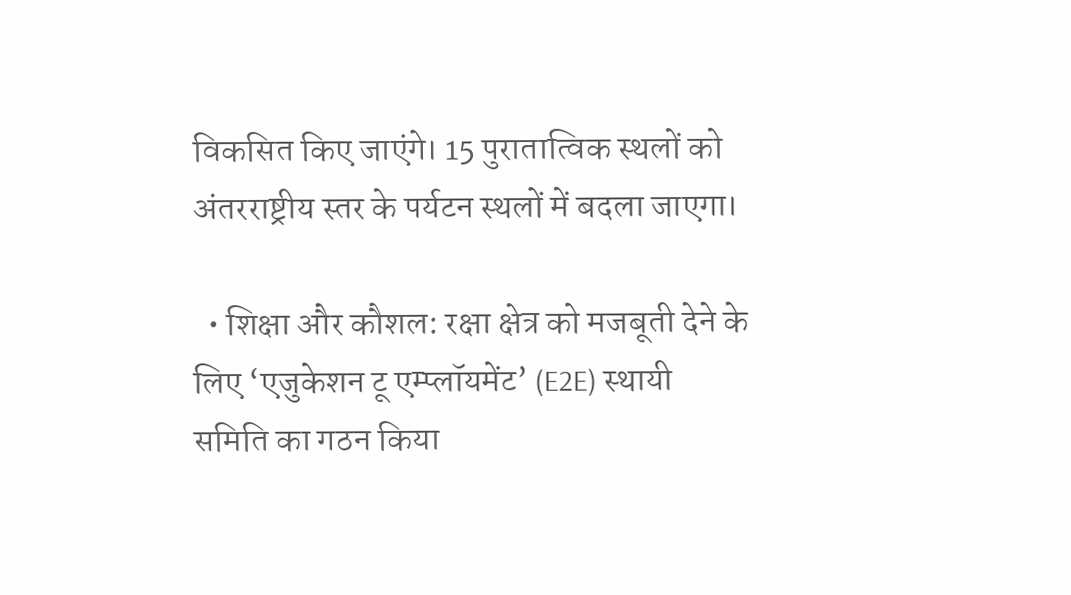विकसित किए जाएंगे। 15 पुरातात्विक स्थलों को अंतरराष्ट्रीय स्तर के पर्यटन स्थलों में बदला जाएगा।

  • शिक्षा और कौशल: रक्षा क्षेत्र को मजबूती देने के लिए ‘एजुकेशन टू एम्प्लॉयमेंट’ (E2E) स्थायी समिति का गठन किया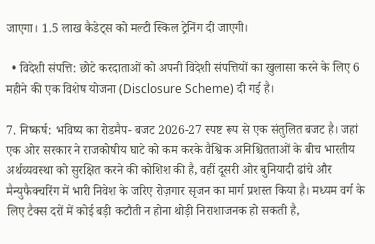जाएगा। 1.5 लाख कैडेट्स को मल्टी स्किल ट्रेनिंग दी जाएगी।

  • विदेशी संपत्ति: छोटे करदाताओं को अपनी विदेशी संपत्तियों का खुलासा करने के लिए 6 महीने की एक विशेष योजना (Disclosure Scheme) दी गई है।

7. निष्कर्ष: भविष्य का रोडमैप- बजट 2026-27 स्पष्ट रूप से एक संतुलित बजट है। जहां एक ओर सरकार ने राजकोषीय घाटे को कम करके वैश्विक अनिश्चितताओं के बीच भारतीय अर्थव्यवस्था को सुरक्षित करने की कोशिश की है, वहीं दूसरी ओर बुनियादी ढांचे और मैन्युफैक्चरिंग में भारी निवेश के जरिए रोज़गार सृजन का मार्ग प्रशस्त किया है। मध्यम वर्ग के लिए टैक्स दरों में कोई बड़ी कटौती न होना थोड़ी निराशाजनक हो सकती है,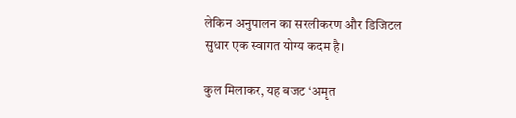लेकिन अनुपालन का सरलीकरण और डिजिटल सुधार एक स्वागत योग्य कदम है।

कुल मिलाकर, यह बजट ‘अमृत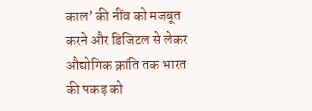काल’ की नींव को मजबूत करने और डिजिटल से लेकर औद्योगिक क्रांति तक भारत की पकड़ को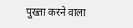पुख्ता करने वाला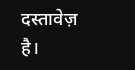दस्तावेज़ है।